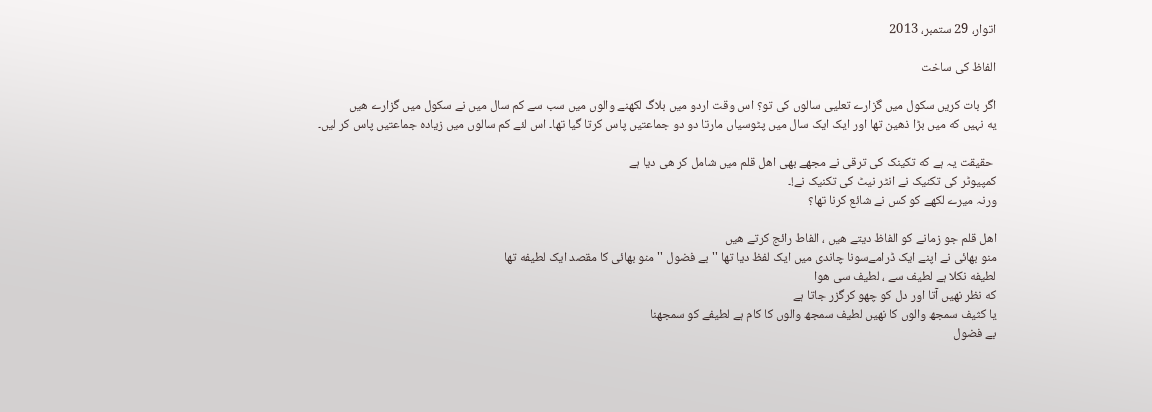اتوار، 29 ستمبر، 2013

الفاظ کی ساخت

اگر بات کریں سکول میں گزارے تعلیی سالوں کی تو؟ اس وقت اردو میں بلاگ لکھنے والوں میں سب سے کم سال میں نے سکول میں گزارے هیں
یه نہیں که میں بڑا ذهین تھا اور ایک ایک سال میں پٹوسیاں مارتا دو دو جماعتیں پاس کرتا گیا تھا۔ اس لئے کم سالوں میں زیادہ جماعتیں پاس کر لیں۔

 حقیقت یہ ہے که تکینک کی ترقی نے مجھے بھی اھل قلم میں شامل کر هی دیا ہے
کمپیوٹر کی تکنیک نے انٹر نیٹ کی تکنیک نے!۔
ورنہ میرے لکھے کو کس نے شائع کرنا تھا؟

اھل قلم جو زمانے کو الفاظ دیتے هیں ، الفاط رائج کرتے هیں
منو بھائی نے اپنے ایک ڈرامےسونا چاندی میں ایک لفظ دیا تھا '' بے فضول '' منو بھائی کا مقصد ایک لطیفه تھا
لطیفه نکلا ہے لطیف سے ، لطیف سی هوا
که نظر نهیں آتا اور دل کو چھو کرگزر جاتا ہے
یا کثیف سمجھ والوں کا نهیں لطیف سمجھ والوں کا کام ہے لطیفے کو سمجھنا
بے فضول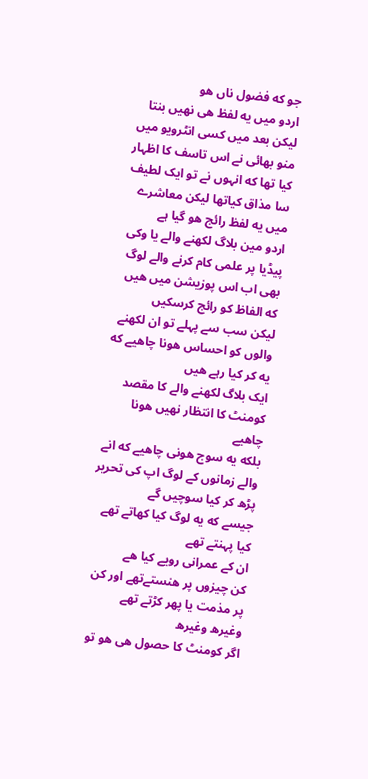جو که فضول ناں هو
اردو میں یه لفظ هی نهیں بنتا
لیکن بعد میں کسی انٹرویو میں منو بھائی نے اس تاسف کا اظہار کیا تھا که انہوں نے تو ایک لطیف سا مذاق کیاتھا لیکن معاشرے میں یه لفظ رائج هو گیا ہے
اردو مين بلاگ لکھنے والے یا وکی پیڈیا پر علمی کام کرنے والے لوگ بھی اب اس پوزیشن میں هیں که الفاظ کو رائج کرسکیں
لیکن سب سے پہلے تو ان لکھنے والوں کو احساس هونا چاھیے که یه کر کیا رہے هیں
ایک بلاگ لکھنے والے کا مقصد کومنٹ کا انتظار نهیں هونا چاھیے
بلکه یه سوج هونی چاھیے که انے والے زمانوں کے لوگ اپ کی تحریر پڑھ کر کیا سوچیں گے
جیسے که یه لوگ کیا کھاتے تھے کیا پہنتے تھے
ان کے عمرانی رویے کیا ھے
کن چیزوں پر ھنستےتھے اور کن پر مذمت یا پھر کڑتے تھے
وغیرھ وغیرھ
اگر کومنٹ کا حصول هی هو تو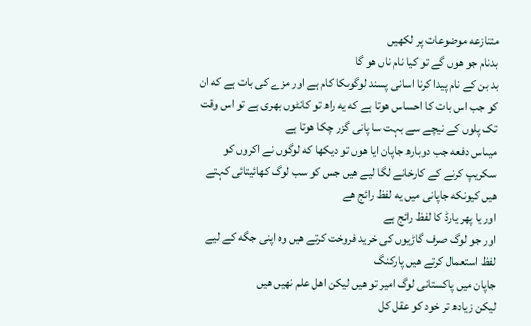متنازعه موضوعات پر لکھيں
بدنام جو هوں گے تو کیا نام ناں هو گا
بد بن کے نام پیدا کرنا اسانی پسند لوگوںکا کام ہے اور مزے کی بات ہے که ان کو جب اس بات کا احساس هوتا ہے که یه راھ تو کانٹوں بھری ہے تو اس وقت تک پلوں کے نیچے سے بہت سا پانی گزر چکا هوتا ہے
میںاس دفعه جب دوبارھ جاپان ایا هوں تو دیکھا که لوگوں نے اکروں کو سکریپ کرنے کے کارخانے لگا لیے هیں جس کو سب لوگ کھائیتائی کہتے هیں کیونکه جاپانی میں یه لفظ رائج هے
اور یا پھر یارڈ کا لفظ رائج ہے
اور جو لوگ صرف گاڑیوں کی خرید فروخت کرتے هیں وه اپنی جگه کے لیے لفظ استعمال کرتے هیں پارکنگ
جاپان میں پاکستانی لوگ امیر تو هیں لیکن اھل علم نهیں هیں
لیکن زیادھ تر خود کو عقل کل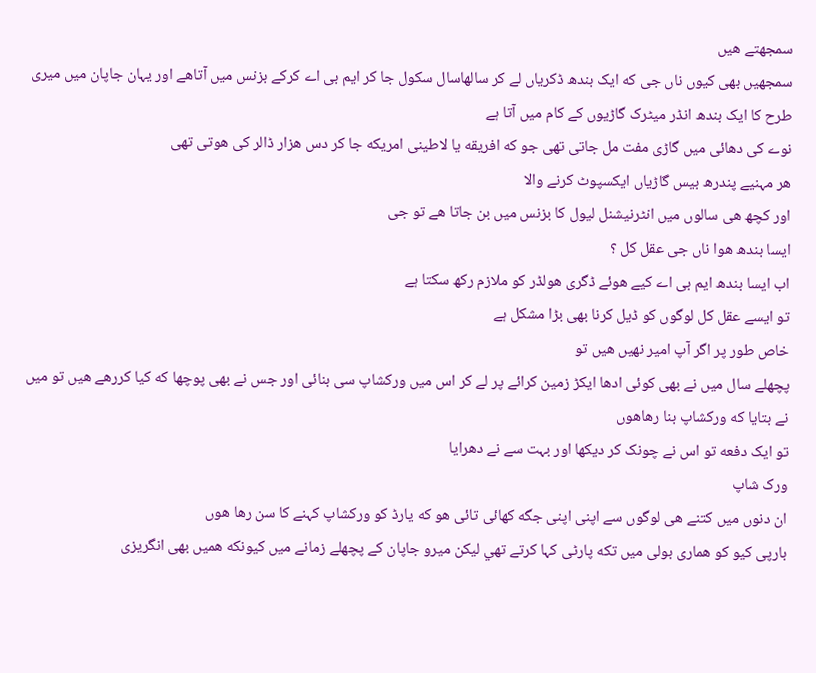سمجھتے هیں
سمجھیں بھی کیوں ناں جی که ایک بندھ ڈکریاں لے کر سالهاسال سکول جا کر ایم بی اے کرکے بزنس میں آتاهے اور یہان جاپان میں میری طرح کا ایک بندھ انڈر میٹرک گاڑیوں کے کام میں آتا ہے
نوے کی دھائی میں گاڑی مفت مل جاتی تھی جو که افریقه یا لاطینی امریکه جا کر دس هزار ڈالر کی هوتی تھی
هر مہنیے پندرھ بیس گاڑیاں ایکسپوٹ کرنے والا
اور کچھ هی سالوں میں انٹرنیشنل لیول کا بزنس میں بن جاتا هے تو جی
ایسا بندھ هوا ناں جی عقل کل ؟
اب ایسا بندھ ایم بی اے کیے هوئے ڈگری هولڈر کو ملازم رکھ سکتا ہے
تو ایسے عقل کل لوگوں کو ڈیل کرنا بھی بڑا مشکل ہے
خاص طور پر اگر آپ امیر نهیں هیں تو
پچھلے سال میں نے بھی کوئی ادھا ایکڑ زمین کرائے پر لے کر اس میں ورکشاپ سی بنائی اور جس نے بھی پوچھا که کیا کررهے هیں تو میں نے بتایا که ورکشاپ بنا رهاهوں
تو ایک دفعه تو اس نے چونک کر دیکھا اور بہت سے نے دھرایا
ورک شاپ
ان دنوں میں کتنے هی لوگوں سے اپنی اپنی جگه کھائی تائی هو که یارڈ کو ورکشاپ کہنے کا سن رها هوں
بارپی کیو کو هماری بولی میں تکه پارٹی کہا کرتے تھي لیکن میرو جاپان کے پچھلے زمانے میں کیونکه همیں بھی انگریزی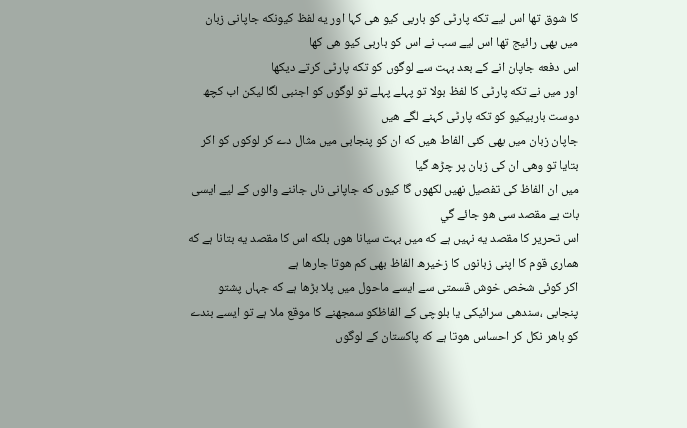کا شوق تھا اس لیے تکه پارٹی کو باربی کیو هی کہا اور یه لفظ کیونکه جاپانی زبان میں بھی رائیج تھا اس لیے سب نے اس کو باربی کیو هی کها
اس دفعه جاپان انے کے بعد بہت سے لوگوں کو تکه پارٹی کرتے دیکھا
اور میں نے تکه پارٹی کا لفظ بولا تو پہلے پہلے تو لوگوں کو اجنبی لگا لیکن اب کچھ دوست باربیکیو کو تکه پارٹی کہنے لگے هیں
جاپان زبان میں بھی کئی الفاط هیں که ان کو پنجابی میں مثال دے کر لوکوں کو اکر بتایا تو وهی ان کی زبان پر چڑھ گیا
میں ان الفاظ کی تفصیل نهیں لکھوں گا کیوں که جاپانی ناں جاننے والوں کے لیے ایسی بات بے مقصد سی هو جائے گي
اس تحریر کا مقصد یه نہیں ہے که میں بہت سیانا هوں بلکه اس کا مقصد یه بتانا ہے که هماری قوم کا اپنی زبانوں کا زخیرھ الفاظ بھی کم هوتا جارها ہے
اکر کوئی شخص خوش قسمتی سے ایسے ماحول میں پلا بڑھا ہے که جہاں پشتو پنجابی ،سندھی سرائیکی یا بلوچی کے الفاظکو سمجھنے کا موقع ملا ہے تو ایسے بندے کو باھر نکل کر احساس هوتا ہے که پاکستان کے لوگوں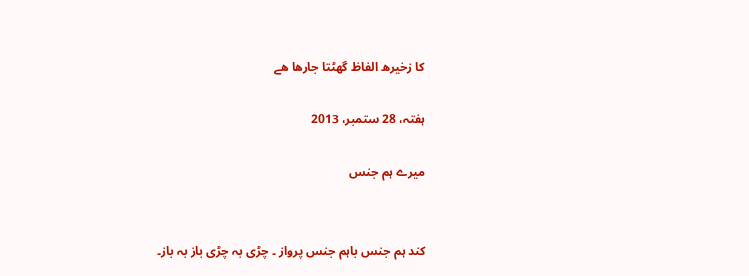کا زخیرھ الفاظ گھٹتا جارها هے

ہفتہ، 28 ستمبر، 2013

میرے ہم جنس


کند ہم جنس باہم جنس پرواز ۔ چڑی بہ چڑی باز بہ باز۔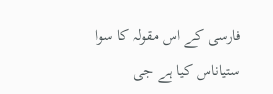فارسی کے اس مقولہ کا سوا ستیاناس کیا ہے جی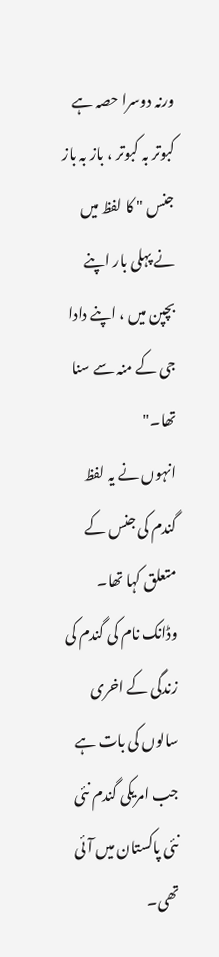ورنہ دوسرا حصہ ہے
کبوتر بہ کبوتر ، باز بہ باز
جنس " کا لفظ میں نے پہلی بار اپنے بچپن میں ، اپنے دادا جی کے منہ سے سنا تھا۔"
انہوں نے یہ لفظ گندم کی جنس کے متعلق کہا تھا۔
وڈانک نام کی گندم کی زندگی کے اخری سالوں کی بات ہے جب امریکی گندم نئی نئی پاکستان میں آئی تھی۔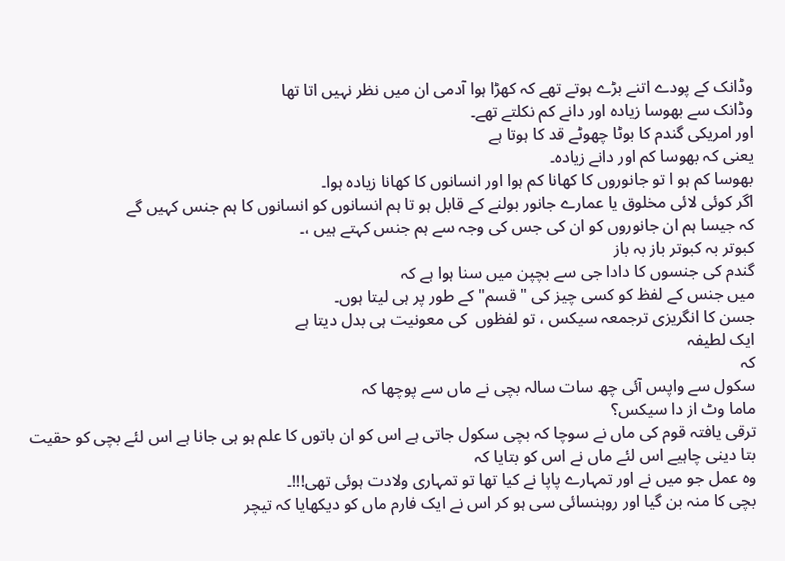وڈانک کے پودے اتنے بڑے ہوتے تھے کہ کھڑا ہوا آدمی ان میں نظر نہیں اتا تھا
وڈانک سے بھوسا زیادہ اور دانے کم نکلتے تھے۔
اور امریکی گندم کا بوٹا چھوٹے قد کا ہوتا ہے
یعنی کہ بھوسا کم اور دانے زیادہ۔
بھوسا کم ہو ا تو جانوروں کا کھانا کم ہوا اور انسانوں کا کھانا زیادہ ہوا۔
اگر کوئی لائی مخلوق یا عمارے جانور بولنے کے قابل ہو تا ہم انسانوں کو انسانوں کا ہم جنس کہیں گے
کہ جیسا ہم ان جانوروں کو ان کی جس کی وجہ سے ہم جنس کہتے ہیں ،۔
کبوتر بہ کبوتر باز بہ باز
گندم کی جنسوں کا دادا جی سے بچپن میں سنا ہوا ہے کہ
میں جنس کے لفظ کو کسی چیز کی " قسم" کے طور پر ہی لیتا ہوں۔
جسن کا انگریزی ترجمعہ سیکس ، تو لفظوں  کی معونیت ہی بدل دیتا ہے
ایک لطیفہ
کہ
سکول سے واپس آئی چھ سات سالہ بچی نے ماں سے پوچھا کہ
ماما وٹ از دا سیکس؟
ترقی یافتہ قوم کی ماں نے سوچا کہ بچی سکول جاتی ہے اس کو ان باتوں کا علم ہو ہی جانا ہے اس لئے بچی کو حقیت بتا دینی چاہیے اس لئے ماں نے اس کو بتایا کہ
وہ عمل جو میں نے اور تمہارے پاپا نے کیا تھا تو تمہاری ولادت ہوئی تھی!!!۔
بچی کا منہ بن گیا اور روہنسائی سی ہو کر اس نے ایک فارم ماں کو دیکھایا کہ تیچر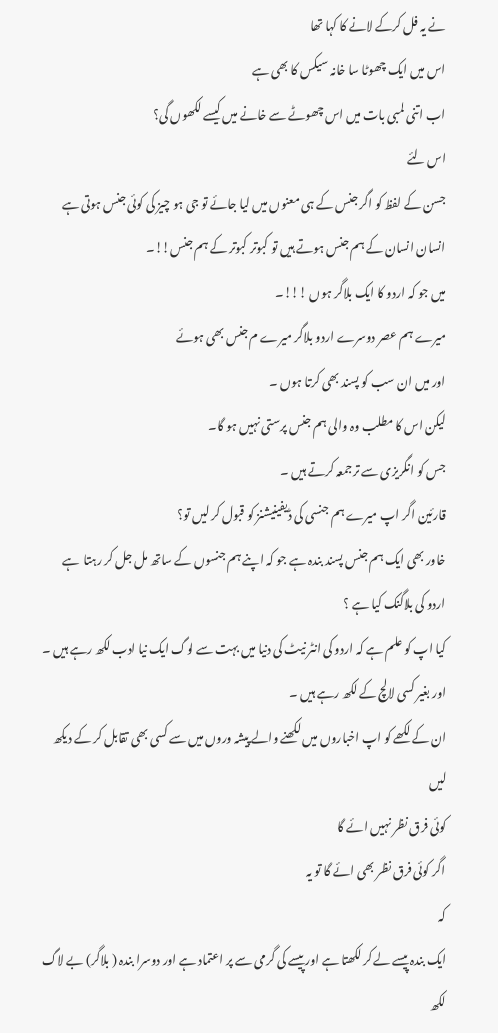نے یہ فل کرکے لانے کا کہا تھا
اس میں ایک چھوٹا سا خانہ سیکس کا بھی ہے
اب اتنی لمبی بات میں اس چھوٹے سے خانے میں کیسے لکھوں گی؟
اس لئے
جسن کے لفظ کو اگر جنس کے ہی معنوں میں لیا جائے تو جی ہو چیز کی کوئی جنس ہوتی ہے
انسان انسان کے ہم جنس ہوتے ہیں تو کبوتر کبوتر کے ہم جنس!!۔
میں جو کہ اردو کا ایک بلاگر ہوں !!!۔
میرے ہم عصر دوسرے اردو بلاگر میرے م جنس بھی ہوئے
اور میں ان سب کو پسند بھی کرتا ہوں ۔
لیکن اس کا مطلب وہ والی ہم جنس پرستی نہیں ہو گا۔
جس کو انگریزی سے ترجمعہ کرتے ہیں ۔
قارئین اگر اپ میرے ہم جنسی کی ڈیفینیشنز کو قبول کر لیں تو؟
خاور بھی ایک ہم جنس پسند بندہ ہے جو کہ اپنے ہم جنسوں کے ساتھ مل جل کر رہتا  ہے
اردو کی بلاگنک کیا ہے ؟
کیا اپ کو علم ہے کہ اردو کی انٹر نیٹ کی دنیا میں بہت سے لوگ ایک نیا ادب لکھ رہے ہیں ۔
اور بغیر کسی لالچ کے لکھ رہے ہیں ۔
ان کے لکھے کو اپ اخباروں میں لکھنے والے پیشہ وروں میں سے کسی بھی تقابل کر کے دیکھ لیں
کوئی فرق نظر نہیں ائے گا
اگر کوئی فرق نظر بھی ائے گا تو یہ
کہ
ایک بندہ پیسے لے کر لکھتا ہے اور پیسے کی گرمی سے پر اعتماد ہے اور دوسرا بندہ ( بلاگر) بے لاگ لکھ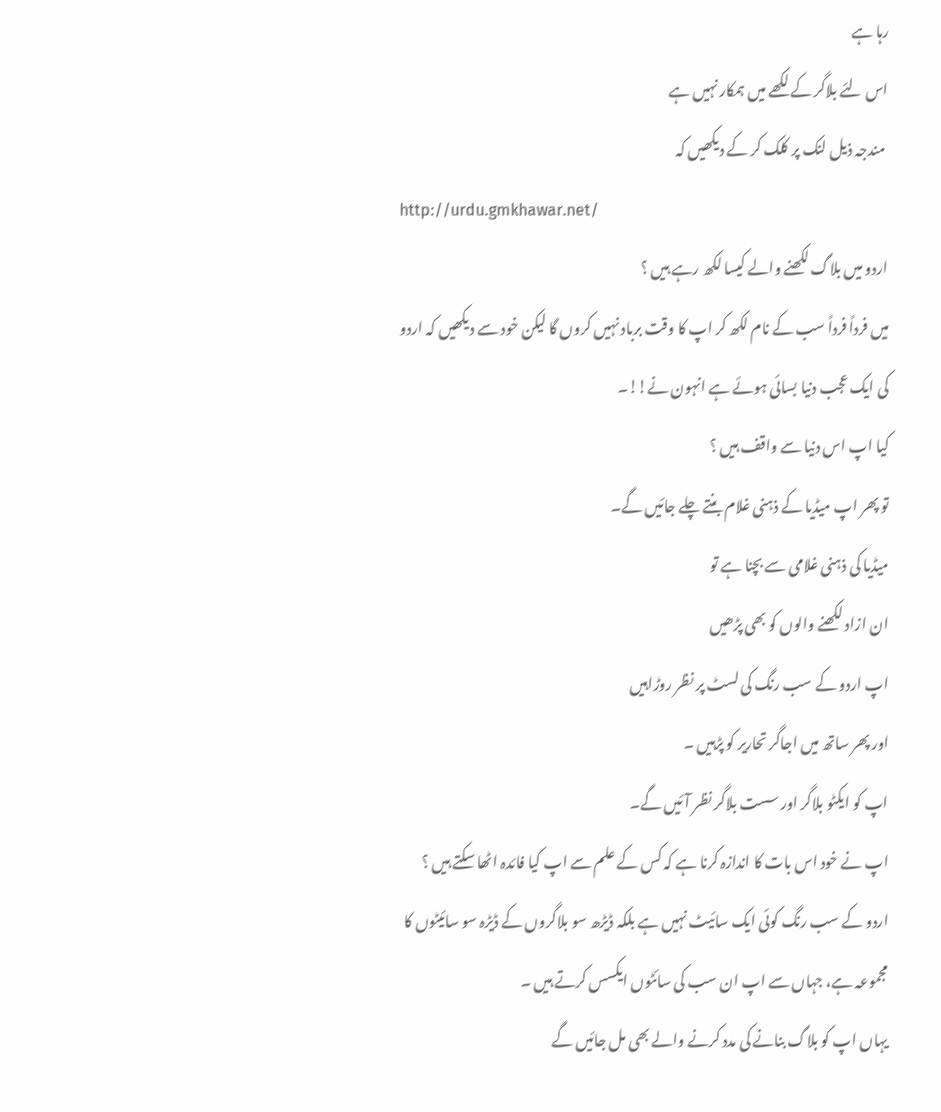رہا ہے
اس لئے بلاگر کے لکھے میں ہمکار نہیں ہے
 مندجہ ذیل لنک پر کلک کر کے دیکھیں کہ
http://urdu.gmkhawar.net/
اردو میں بلاگ لکھنے والے کیسا لکھ رہے ہیں ؟
میں فرداً فرداً سب کے نام لکھ کر اپ کا وقت برباد نہیں کروں گا لیکن خود سے دیکھیں کہ اردو کی ایک عجب دنیا بسائی ہوئے ہے انہون نے!!۔
کیا اپ اس دنیا سے واقف ہیں ؟
تو پھر اپ میڈیا کے ذہنی غلام بنتے چلے جائیں گے۔
میڈیا کی ذہنی غلامی سے بچنا ہے تو
ان ازاد لکھنے والوں کو بھی پڑھیں
اپ اردو کے سب رنگ کی لسٹ پر نظر روڑاہیں
اور پھر ساتھ میں اجاگر تحاریر کو پڑہیں ۔
اپ کو ایکٹو بلاگر اور سست بلاگر نظر آئیں گے۔
اپ نے خود اس بات کا اندازہ کرنا ہے کہ کس کے علم سے اپ کیا فائدہ اٹھا سکتے ہیں ؟
اردو کے سب رنگ کوئی ایک سائیٹ نہیں ہے بلکہ ڈیڑھ سو بلاگروں کے ڈیڑہ سو سائیٹوں کا مجموعہ ہے، جہاں سے اپ ان سب کی سائٹوں ایکسس کرتے ہیں ۔
یہاں اپ کو بلاگ بنانے کی مدد کرنے والے بھی مل جائیں گے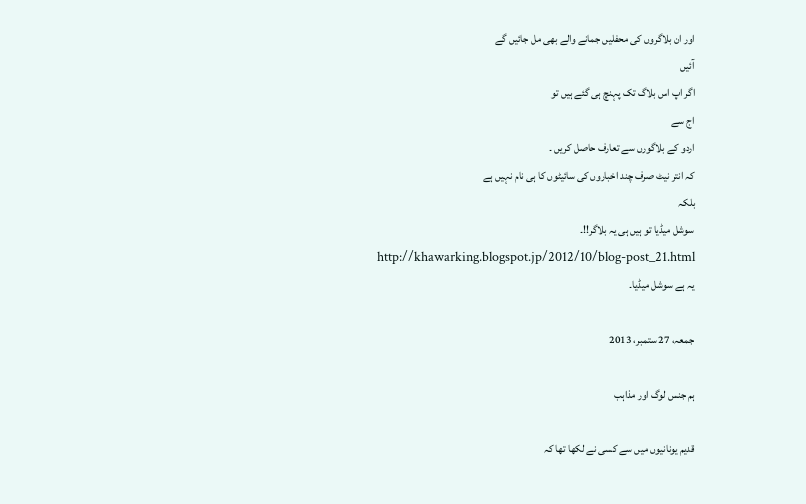اور ان بلاگروں کی محفلیں جمانے والے بھی مل جائیں گے
آئیں
اگر اپ اس بلاگ تک پہنچ ہی گئے ہیں تو
اج سے
اردو کے بلاگورں سے تعارف حاصل کریں ۔
کہ انتر نیٹ صرف چند اخباروں کی سائیٹوں کا ہی نام نہیں ہے
بلکہ
سوشل میڈیا تو ہیں ہی یہ بلاگر!!۔
http://khawarking.blogspot.jp/2012/10/blog-post_21.html
یہ ہے سوشل میڈیا۔

جمعہ، 27 ستمبر، 2013

ہم جنس لوگ اور مذاہب

قدیم یونانیوں میں سے کسی نے لکھا تھا کہ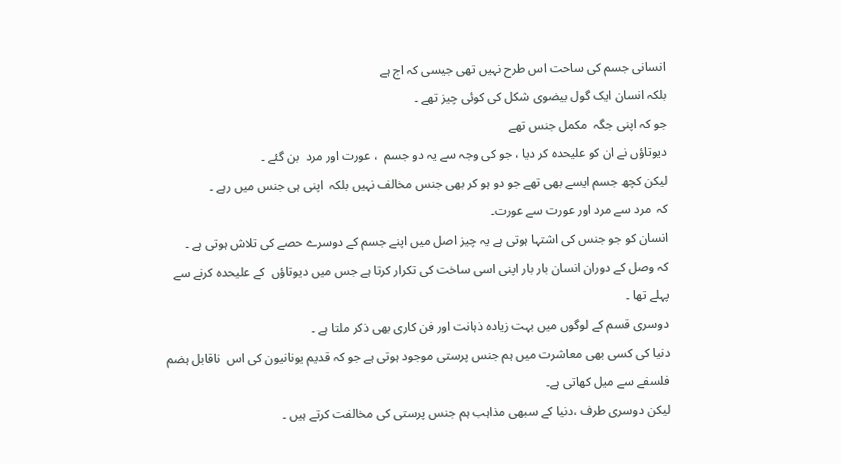انسانی جسم کی ساحت اس طرح نہیں تھی جیسی کہ اج ہے
بلکہ انسان ایک گول بیضوی شکل کی کوئی چیز تھے ۔
جو کہ اپنی جگہ  مکمل جنس تھے
دیوتاؤں نے ان کو علیحدہ کر دیا ، جو کی وجہ سے یہ دو جسم  ، عورت اور مرد  بن گئے ۔
لیکن کچھ جسم ایسے بھی تھے جو دو ہو کر بھی جنس مخالف نہیں بلکہ  اپنی ہی جنس میں رہے ۔
کہ  مرد سے مرد اور عورت سے عورت۔
انسان کو جو جنس کی اشتہا ہوتی ہے یہ چیز اصل میں اپنے جسم کے دوسرے حصے کی تلاش ہوتی ہے ۔
کہ وصل کے دوران انسان بار بار اپنی اسی ساخت کی تکرار کرتا ہے جس میں دیوتاؤں  کے علیحدہ کرنے سے پہلے تھا ۔
دوسری قسم کے لوگوں میں بہت زیادہ ذہانت اور فن کاری بھی ذکر ملتا ہے ۔
دنیا کی کسی بھی معاشرت میں ہم جنس پرستی موجود ہوتی ہے جو کہ قدیم یونانیون کی اس  ناقابل ہضم فلسفے سے میل کھاتی ہے۔
لیکن دوسری طرف ،دنیا کے سبھی مذاہب ہم جنس پرستی کی مخالفت کرتے ہیں ۔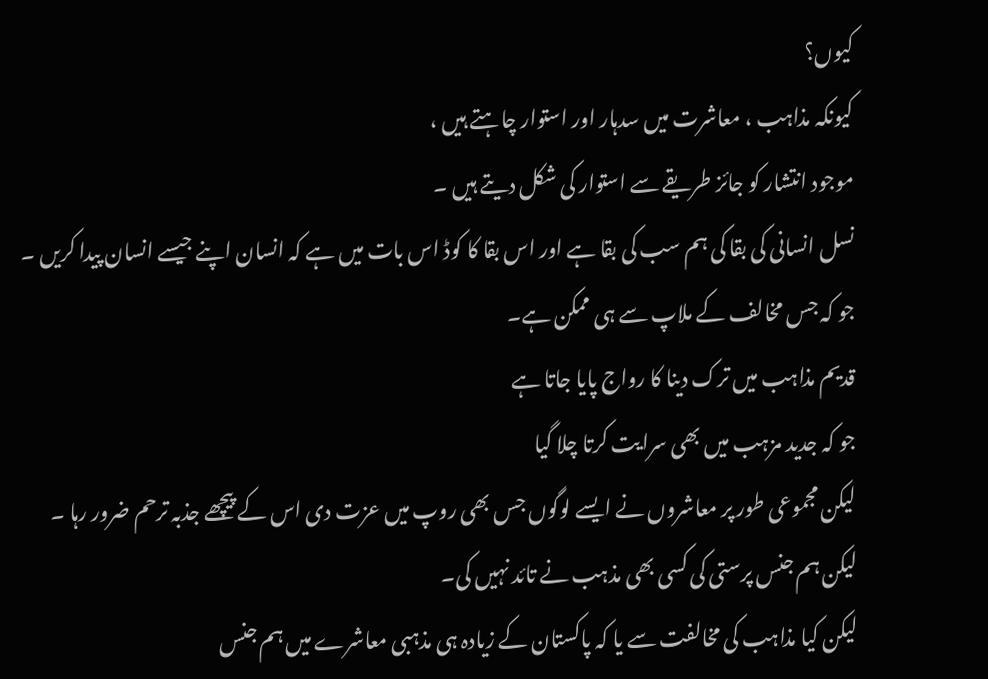کیوں؟
کیونکہ مذاہب ، معاشرت میں سدہار اور استوار چاہتے ہیں ،
موجود انتشار کو جائز طریقے سے استوار کی شکل دیتے ہیں ۔
نسل انسانی کی بقا کی ہم سب کی بقا ہے اور اس بقا کا کوڈ اس بات میں ہے کہ انسان اپنے جیسے انسان پیدا کریں ۔
جو کہ جس مخالف کے ملاپ سے ہی ممکن ہے۔
قدیم مذاہب میں ترک دینا کا رواج پایا جاتا ہے
جو کہ جدید مزہب میں بھی سرایت کرتا چلا گیا
لیکن مجموعی طور پر معاشروں نے ایسے لوگوں جس بھی روپ میں عزت دی اس کے پیچھے جذبہ ترحم ضرور رہا ۔
لیکن ہم جنس پرستی کی کسی بھی مذہب نے تائد نہیں کی۔
لیکن کیا مذاہب کی مخالفت سے یا کہ پاکستان کے زیادہ ہی مذہبی معاشرے میں ہم جنس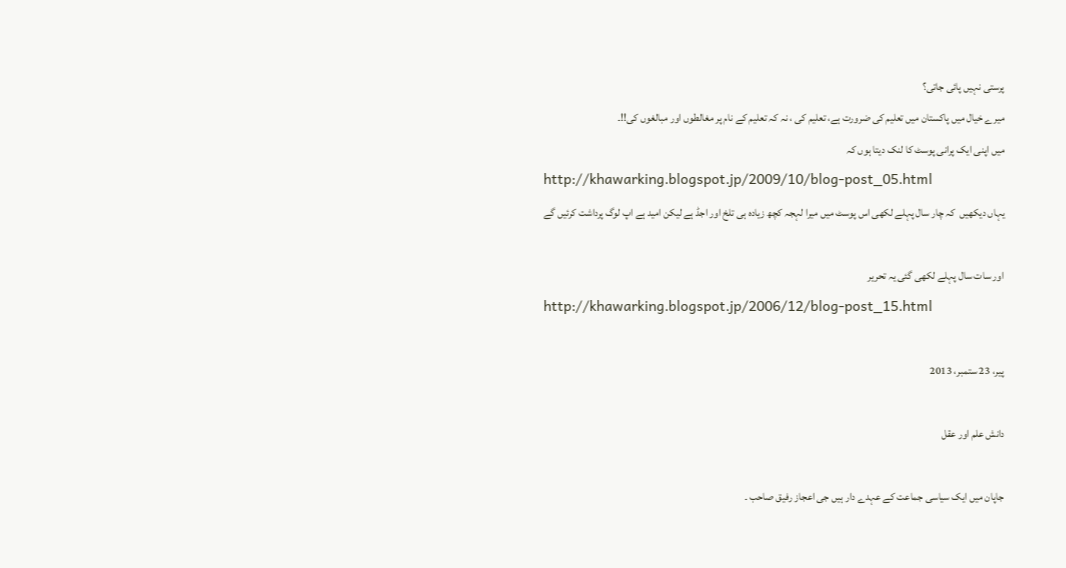پرستی نہیں پائی جاتی؟
میرے خیال میں پاکستان میں تعلیم کی ضرورت ہے، تعلیم کی ، نہ کہ تعلیم کے نام پر مغالطوں اور مبالغوں کی!!۔
میں اپنی ایک پرانی پوسٹ کا لنک دیتا ہوں کہ
http://khawarking.blogspot.jp/2009/10/blog-post_05.html
یہاں دیکھیں  کہ چار سال پہلے لکھی اس پوسٹ میں میرا لہجہ کچھ زیادہ ہی تلخ اور اجڈ ہے لیکن امید ہے اپ لوگ پرداشت کرئیں گے

اور سات سال پہلے لکھی گئی یہ تحریر
http://khawarking.blogspot.jp/2006/12/blog-post_15.html

پیر، 23 ستمبر، 2013

دانش علم اور عقل

جاپان میں ایک سیاسی جماعت کے عہدے دار ہیں جی اعجاز رفیق صاحب ۔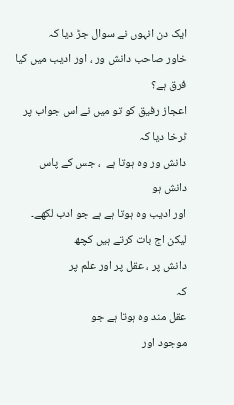ایک دن انہوں نے سوال جڑ دیا کہ
خاور صاحب دانش ور ، اور ادیب میں کیا فرق ہے؟
اعجاز رفیق کو تو میں نے اس جواب پر ٹرخا دیا کہ
دانش ور وہ ہوتا ہے  ، جس کے پاس دانش ہو
اور ادیب وہ ہوتا ہے ہے جو ادب لکھے۔
لیکن اج بات کرتے ہیں کچھ
دانش پر ، عقل پر اور علم پر
کہ
عقل مند وہ ہوتا ہے جو
موجود اور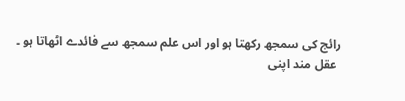رائج کی سمجھ رکھتا ہو اور اس علم سمجھ سے فائدے اٹھاتا ہو ۔
 عقل مند اپنی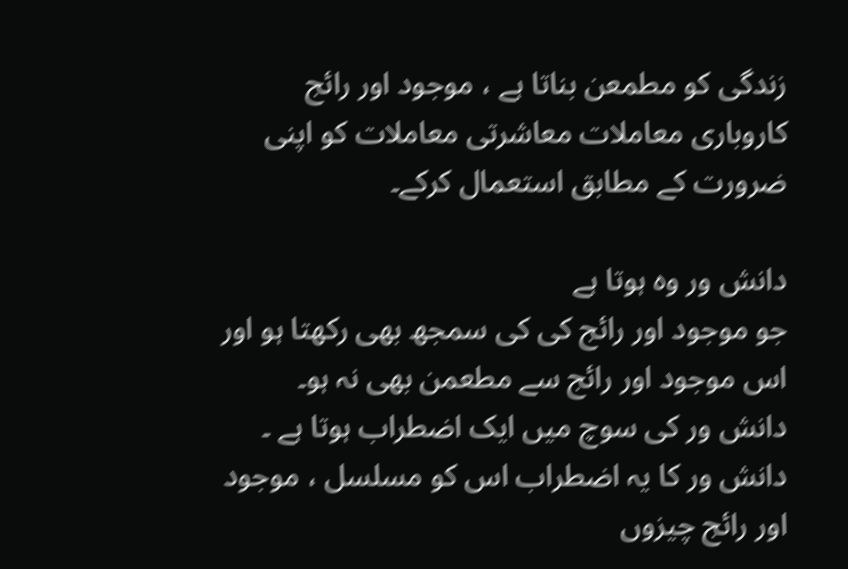زندگی کو مطمعن بناتا ہے ، موجود اور رائج  کاروباری معاملات معاشرتی معاملات کو اپنی ضرورت کے مطابق استعمال کرکے۔

دانش ور وہ ہوتا ہے
جو موجود اور رائج کی کی سمجھ بھی رکھتا ہو اور اس موجود اور رائج سے مطعمن بھی نہ ہو۔
دانش ور کی سوچ میں ایک اضطراب ہوتا ہے ۔
دانش ور کا یہ اضطراب اس کو مسلسل ، موجود اور رائج چیزوں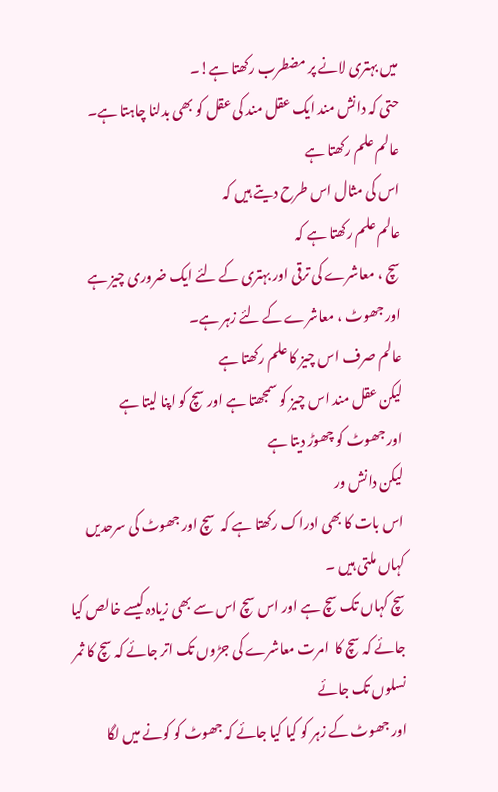میں بہتری لانے پر مضطرب رکھتا ہے!۔
حتی کہ دانش مند ایک عقل مند کی عقل کو بھی بدلنا چاہتا ہے۔
عالم علم رکھتا ہے
اس کی مثال اس طرح دیتے ہیں کہ
عالم علم رکھتا ہے کہ
سچ ، معاشرے کی ترقی اور بہتری کے لئے ایک ضروری چیز ہے
اور جھوٹ ، معاشرے کے لئے زہر ہے۔
عالم صرف اس چیز کا علم رکھتا ہے
لیکن عقل مند اس چیز کو سمجھتا ہے اور سچ کو اپنا لیتا ہے
اور جھوٹ کو چھوڑ دیتا ہے
لیکن دانش ور
اس بات کا بھی ادراک رکھتا ہے کہ  سچ اور جھوٹ کی سرحدیں کہاں ملتی ہیں ۔
سچ کہاں تک سچ ہے اور اس سچ اس سے بھی زیادہ کیسے خالص کیا جائے کہ سچ کا  امرت معاشرے کی جڑوں تک اتر جائے کہ سچ کا ثمر نسلوں تک جائے
اور جھوٹ کے زہر کو کیا کیا جائے کہ جھوٹ کو کونے میں لگا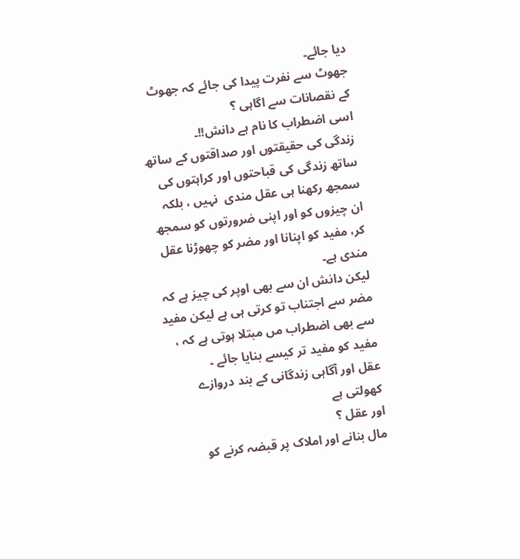دیا جائے۔
جھوٹ سے نفرت پیدا کی جائے کہ جھوٹ کے نقصانات سے اگاہی ؟
اسی اضطراب کا نام ہے دانش!!۔
زندگی کی حقیقتوں اور صداقتوں کے ساتھ ساتھ زندگی کی قباحتوں اور کراہتوں کی سمجھ رکھنا ہی عقل مندی  نہیں ، بلکہ ان چیزوں کو اور اپنی ضرورتوں کو سمجھ کر، مفید کو اپنانا اور مضر کو چھوڑنا عقل مندی ہے۔
لیکن دانش ان سے بھی اوپر کی چیز ہے کہ مضر سے اجتناب تو کرتی ہی ہے لیکن مفید سے بھی اضطراب مں مبتلا ہوتی ہے کہ ، مفید کو مفید تر کیسے بنایا جائے ۔
عقل اور آگاہی زندگانی کے بند دروازے کھولتی ہے
اور عقل ؟
مال بنانے اور املاک پر قبضہ کرنے کو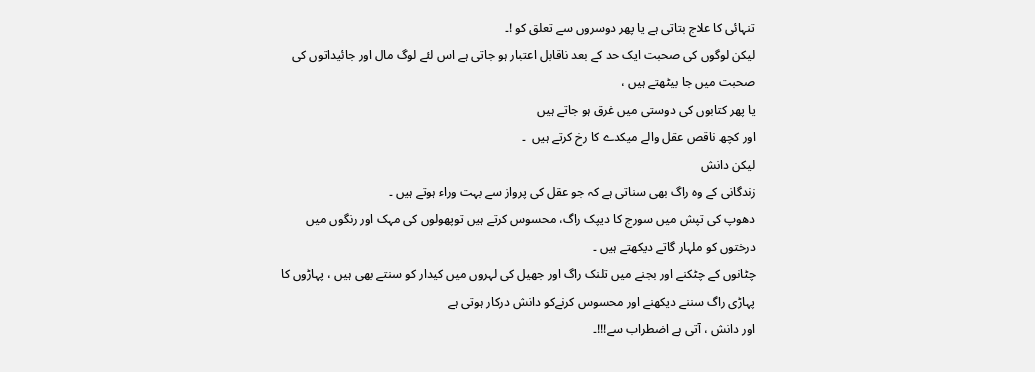تنہائی کا علاج بتاتی ہے یا پھر دوسروں سے تعلق کو !۔
لیکن لوگوں کی صحبت ایک حد کے بعد ناقابل اعتبار ہو جاتی ہے اس لئے لوگ مال اور جائیداتوں کی صحبت میں جا بیٹھتے ہیں ،
یا پھر کتابوں کی دوستی میں غرق ہو جاتے ہیں
اور کچھ ناقص عقل والے میکدے کا رخ کرتے ہیں  ۔
لیکن دانش
زندگانی کے وہ راگ بھی سناتی ہے کہ جو عقل کی پرواز سے بہت وراء ہوتے ہیں ۔
دھوپ کی تپش میں سورج کا دیپک راگ، محسوس کرتے ہیں توپھولوں کی مہک اور رنگوں میں درختوں کو ملہار گاتے دیکھتے ہیں ۔
چٹانوں کے چٹکنے اور بجنے میں تلنک راگ اور جھیل کی لہروں میں کیدار کو سنتے بھی ہیں ، پہاڑوں کا پہاڑی راگ سننے دیکھنے اور محسوس کرنےکو دانش درکار ہوتی ہے
اور دانش ، آتی ہے اضطراب سے!!!۔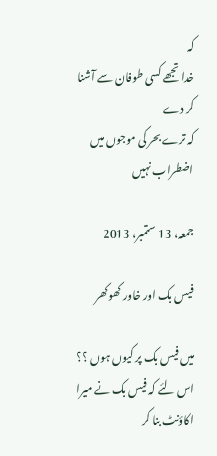کہ
خدا تجھے کسی طوفان سے آشنا کر دے
کہ ترے بحر کی موجوں میں اضطراب نہیں

جمعہ، 13 ستمبر، 2013

فیس بک اور خاور کھوکھر

میں فیس بک پر کیوں ہوں ؟؟
اس لئے کہ فیس بک نے میرا اکاؤنٹ بنا کر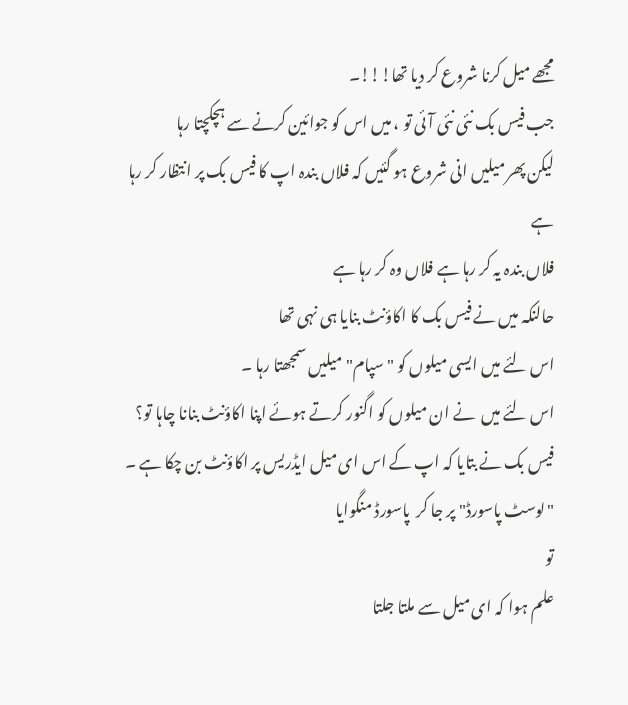مجھے میل کرنا شروع کر دیا تھا!!!۔
جب فیس بک نئی نئی آئی تو ، میں اس کو جوائین کرنے سے ہچکچتا رہا
لیکن پھر میلیں انی شروع ہو گئیں کہ فلاں بندہ اپ کا فیس بک پر انتظار کر رہا ہے
فلاں بندہ یہ کر رہا ہے فلاں وہ کر رہا ہے
حالنکہ میں نے فیس بک کا اکاؤنٹ بنایا ہی نہی تھا
اس لئے میں ایسی میلوں کو "سپام" میلیں سمجھتا رہا ۔
اس لئے میں  نے ان میلوں کو اگنور کرتے ہوئے اپنا اکاؤنٹ بنانا چاہا تو؟
فیس بک نے بتایا کہ اپ کے اس ای میل ایڈریس پر اکاؤنٹ بن چکا ہے ۔
"لوسٹ پاسورڈ" پر جا کر  پاسورڈ منگوایا
تو
علم ہوا کہ ای میل سے ملتا جلتا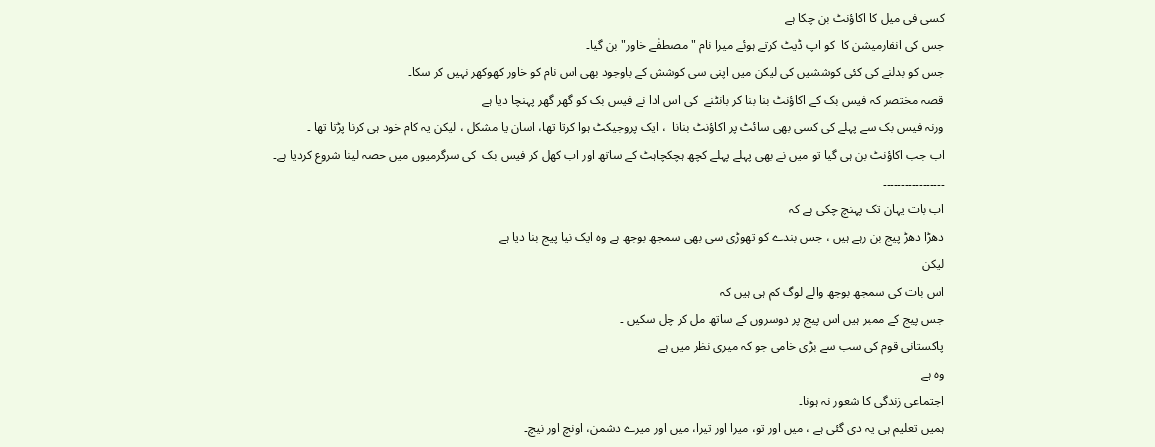کسی فی میل کا اکاؤنٹ بن چکا ہے
جس کی انفارمیشن کا  کو اپ ڈیٹ کرتے ہوئے میرا نام " مصطفٰے خاور" بن گیا۔
جس کو بدلنے کی کئی کوششیں کی لیکن میں اپنی سی کوشش کے باوجود بھی اس نام کو خاور کھوکھر نہیں کر سکا۔
قصہ مختصر کہ فیس بک کے اکاؤنٹ بنا بنا کر بانٹنے  کی اس ادا نے فیس بک کو گھر گھر پہنچا دیا ہے
ورنہ فیس بک سے پہلے کی کسی بھی سائٹ پر اکاؤنٹ بنانا  ، ایک پروجیکٹ ہوا کرتا تھا، اسان یا مشکل ، لیکن یہ کام خود ہی کرنا پڑتا تھا ۔
اب جب اکاؤنٹ بن ہی گیا تو میں نے بھی پہلے پہلے کچھ ہچکچاہٹ کے ساتھ اور اب کھل کر فیس بک  کی سرگرمیوں میں حصہ لینا شروع کردیا ہے۔
۔۔۔۔۔۔۔۔۔۔۔۔۔۔۔۔۔
اب بات یہان تک پہنچ چکی ہے کہ
دھڑا دھڑ پیج بن رہے ہیں ، جس بندے کو تھوڑی سی بھی سمجھ بوجھ ہے وہ ایک نیا پیج بنا دیا ہے
لیکن
اس بات کی سمجھ بوجھ والے لوگ کم ہی ہیں کہ
جس پیج کے ممبر ہیں اس پیج پر دوسروں کے ساتھ مل کر چل سکیں ۔
پاکستانی قوم کی سب سے بڑی خامی جو کہ میری نظر میں ہے
وہ ہے
اجتماعی زندگی کا شعور نہ ہونا۔
ہمیں تعلیم ہی یہ دی گئی ہے ، میں اور تو، میرا اور تیرا، میں اور میرے دشمن، اونچ اور نیچ۔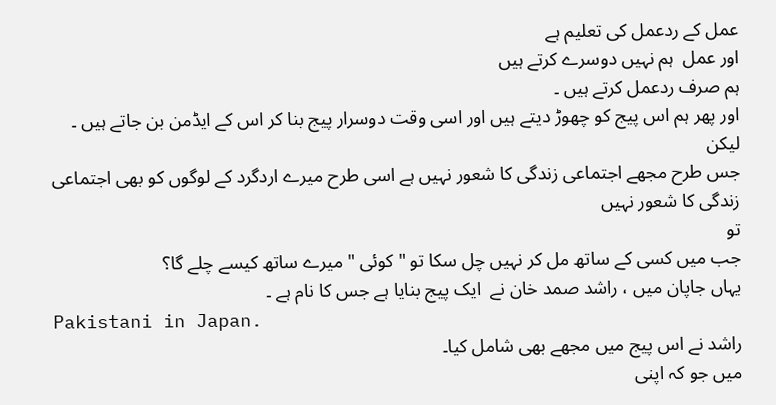عمل کے ردعمل کی تعلیم ہے
اور عمل  ہم نہیں دوسرے کرتے ہیں
ہم صرف ردعمل کرتے ہیں ۔
اور پھر ہم اس پیج کو چھوڑ دیتے ہیں اور اسی وقت دوسرار پیج بنا کر اس کے ایڈمن بن جاتے ہیں ۔
لیکن
جس طرح مجھے اجتماعی زندگی کا شعور نہیں ہے اسی طرح میرے اردگرد کے لوگوں کو بھی اجتماعی زندگی کا شعور نہیں
تو
جب میں کسی کے ساتھ مل کر نہیں چل سکا تو " کوئی " میرے ساتھ کیسے چلے گا؟
یہاں جاپان میں ، راشد صمد خان نے  ایک پیج بنایا ہے جس کا نام ہے ۔
Pakistani in Japan.
راشد نے اس پیج میں مجھے بھی شامل کیا۔
میں جو کہ اپنی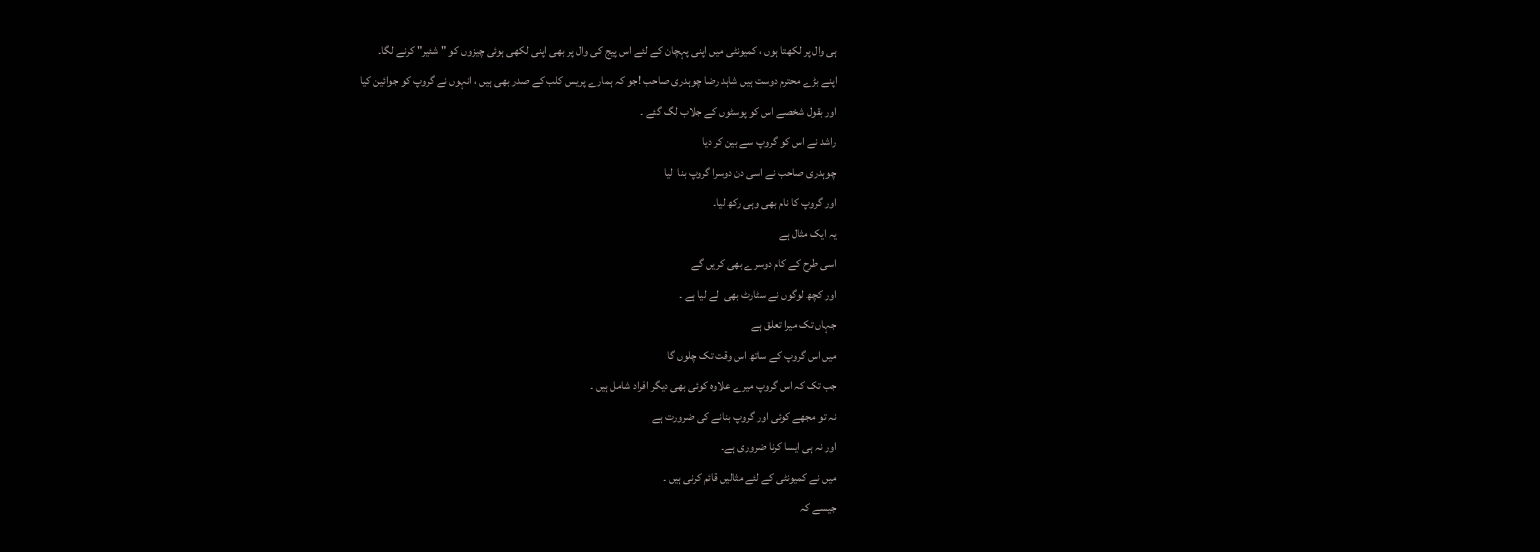ہی وال پر لکھتا ہوں ، کمیونٹی میں اپنی پہچان کے لئے اس پیج کی وال پر بھی اپنی لکھی ہوئی چیزوں کو " شئیر" کرنے لگا۔
اپنے بڑے محترم دوست ہیں شاہد رضا چوہدری صاحب !جو کہ ہمارے پریس کلب کے صدر بھی ہیں ، انہوں نے گروپ کو جوائین کیا
اور بقول شخصے اس کو پوسٹوں کے جلاب لگ گئے ۔
راشد نے اس کو گروپ سے بین کر دیا
چوہدری صاحب نے اسی دن دوسرا گروپ بنا  لیا
اور گروپ کا نام بھی وہی رکھ لیا۔
یہ ایک مثال ہے
اسی طرح کے کام دوسرے بھی کریں گے
اور کچھ لوگوں نے سٹارٹ بھی  لے لیا ہے ۔
جہاں تک میرا تعلق ہے
میں اس گروپ کے ساتھ اس وقت تک چلوں گا
جب تک کہ اس گروپ میرے علاوہ کوئی بھی دیگر افراد شامل ہیں ۔
نہ تو مجھے کوئی اور گروپ بنانے کی ضرورت ہے
اور نہ ہی ایسا کرنا ضروری ہے۔
میں نے کمیونٹی کے لئے مثالیں قائم کرنی ہیں ۔
جیسے کہ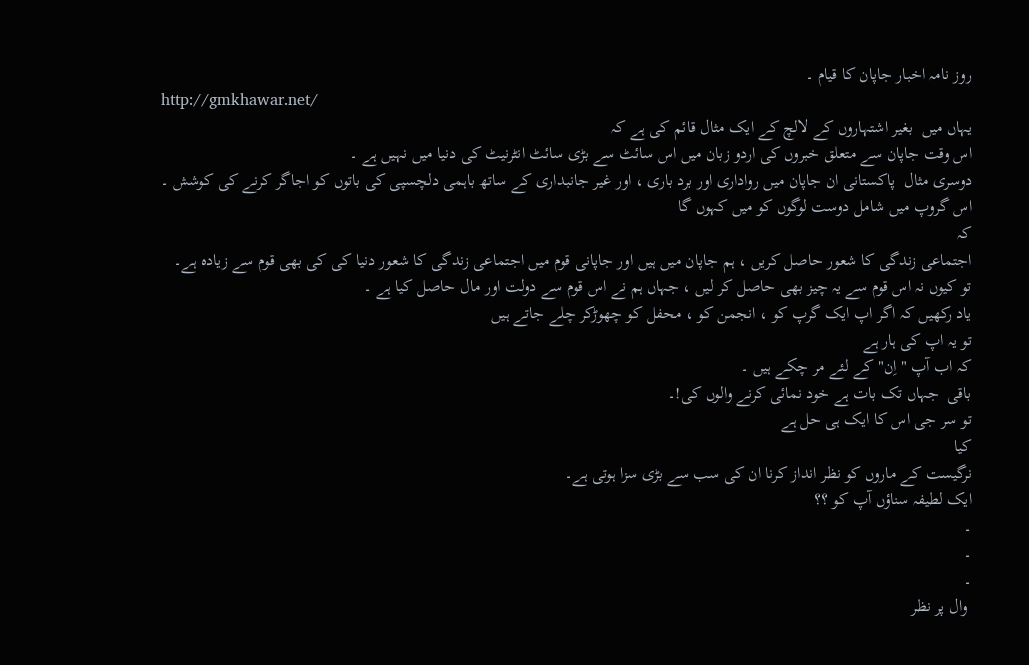روز نامہ اخبار جاپان کا قیام ۔
http://gmkhawar.net/
یہاں میں  بغیر اشتہاروں کے لالچ کے ایک مثال قائم کی ہے کہ
اس وقت جاپان سے متعلق خبروں کی اردو زبان میں اس سائٹ سے بڑی سائٹ انٹرنیٹ کی دنیا میں نہیں ہے ۔
دوسری مثال  پاکستانی ان جاپان میں رواداری اور برد باری ، اور غیر جانبداری کے ساتھ باہمی دلچسپی کی باتوں کو اجاگر کرنے کی کوشش ۔
اس گروپ میں شامل دوست لوگوں کو میں کہوں گا
کہ
اجتماعی زندگی کا شعور حاصل کریں ، ہم جاپان میں ہیں اور جاپانی قوم میں اجتماعی زندگی کا شعور دنیا کی کی بھی قوم سے زیادہ ہے۔
تو کیوں نہ اس قوم سے یہ چیز بھی حاصل کر لیں ، جہاں ہم نے اس قوم سے دولت اور مال حاصل کیا ہے ۔
یاد رکھیں کہ اگر اپ ایک گرپ کو ، انجمن کو ، محفل کو چھوڑکر چلے جاتے ہیں
تو یہ اپ کی ہار ہے
کہ اب آپ " اِن" کے لئے مر چکے ہیں ۔
باقی  جہاں تک بات ہے خود نمائی کرنے والوں کی!۔
تو سر جی اس کا ایک ہی حل ہے
کیا
نرگیست کے ماروں کو نظر انداز کرنا ان کی سب سے بڑی سزا ہوتی ہے۔
ایک لطیفہ سناؤں آپ کو ؟؟
۔
۔
۔
 وال پر نظر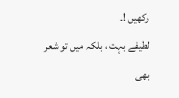رکھیں !۔
لطیفے بہت ، بلکہ میں تو شعر بھی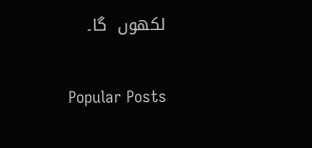لکھوں  گا۔

Popular Posts